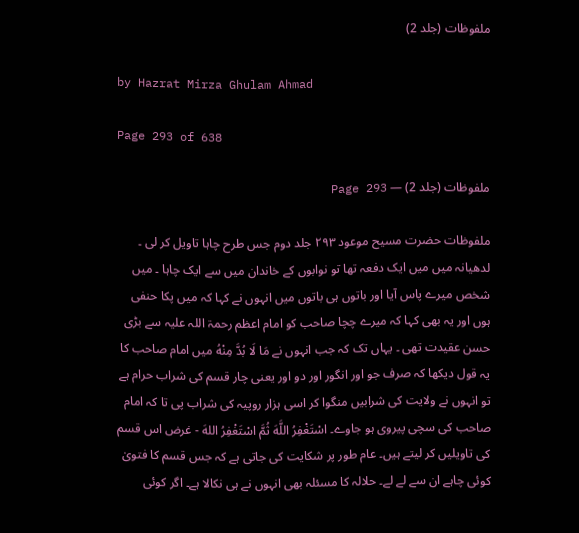ملفوظات (جلد 2)

by Hazrat Mirza Ghulam Ahmad

Page 293 of 638

ملفوظات (جلد 2) — Page 293

ملفوظات حضرت مسیح موعود ۲۹۳ جلد دوم جس طرح چاہا تاویل کر لی ۔ لدھیانہ میں میں ایک دفعہ تھا تو نوابوں کے خاندان میں سے ایک چاہا ۔ میں شخص میرے پاس آیا اور باتوں ہی باتوں میں انہوں نے کہا کہ میں پکا حنفی ہوں اور یہ بھی کہا کہ میرے چچا صاحب کو امام اعظم رحمۃ اللہ علیہ سے بڑی حسن عقیدت تھی ۔ یہاں تک کہ جب انہوں نے مَا لَا بُدَّ مِنْهُ میں امام صاحب کا یہ قول دیکھا کہ صرف جو اور انگور اور دو اور یعنی چار قسم کی شراب حرام ہے تو انہوں نے ولایت کی شرابیں منگوا کر اسی ہزار روپیہ کی شراب پی تا کہ امام صاحب کی سچی پیروی ہو جاوے۔ اسْتَغْفِرُ اللَّهَ ثُمَّ اسْتَغْفِرُ اللهَ - غرض اس قسم کی تاویلیں کر لیتے ہیں۔ عام طور پر شکایت کی جاتی ہے کہ جس قسم کا فتویٰ کوئی چاہے ان سے لے لے۔ حلالہ کا مسئلہ بھی انہوں نے ہی نکالا ہے۔ اگر کوئی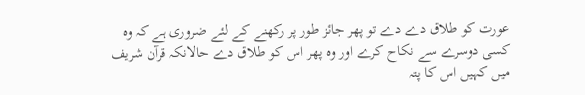عورت کو طلاق دے دے تو پھر جائز طور پر رکھنے کے لئے ضروری ہے کہ وہ کسی دوسرے سے نکاح کرے اور وہ پھر اس کو طلاق دے حالانکہ قرآن شریف میں کہیں اس کا پتہ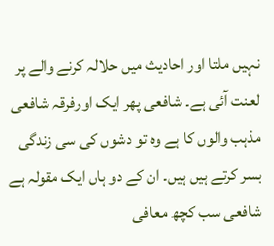نہیں ملتا اور احادیث میں حلالہ کرنے والے پر لعنت آئی ہے۔ شافعی پھر ایک اورفرقہ شافعی مذہب والوں کا ہے وہ تو دشوں کی سی زندگی بسر کرتے ہیں ہیں۔ ان کے دو ہاں ایک مقولہ ہے شافعی سب کچھ معافی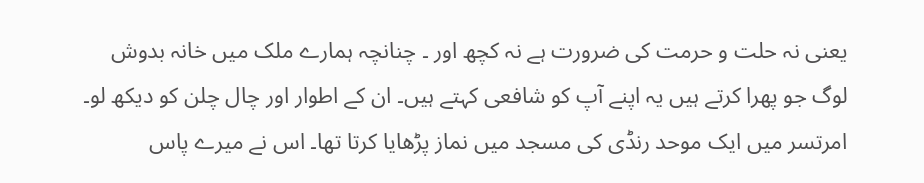یعنی نہ حلت و حرمت کی ضرورت ہے نہ کچھ اور ۔ چنانچہ ہمارے ملک میں خانہ بدوش لوگ جو پھرا کرتے ہیں یہ اپنے آپ کو شافعی کہتے ہیں۔ ان کے اطوار اور چال چلن کو دیکھ لو۔ امرتسر میں ایک موحد رنڈی کی مسجد میں نماز پڑھایا کرتا تھا۔ اس نے میرے پاس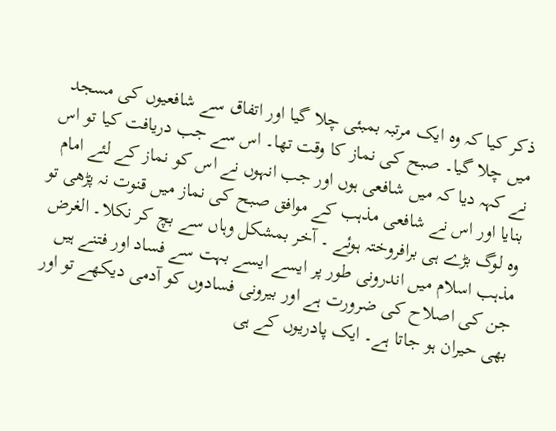ذکر کیا کہ وہ ایک مرتبہ بمبئی چلا گیا اور اتفاق سے شافعیوں کی مسجد میں چلا گیا۔ صبح کی نماز کا وقت تھا۔ اس سے جب دریافت کیا تو اس نے کہہ دیا کہ میں شافعی ہوں اور جب انہوں نے اس کو نماز کے لئے امام بنایا اور اس نے شافعی مذہب کے موافق صبح کی نماز میں قنوت نہ پڑھی تو وہ لوگ بڑے ہی برافروختہ ہوئے ۔ آخر بمشکل وہاں سے بچ کر نکلا۔ الغرض مذہب اسلام میں اندرونی طور پر ایسے ایسے بہت سے فساد اور فتنے ہیں جن کی اصلاح کی ضرورت ہے اور بیرونی فسادوں کو آدمی دیکھے تو اور بھی حیران ہو جاتا ہے۔ ایک پادریوں کے ہی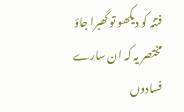فتنہ کو دیکھو تو گھبرا جاؤ مختصر یہ کہ ان سارے فسادوں